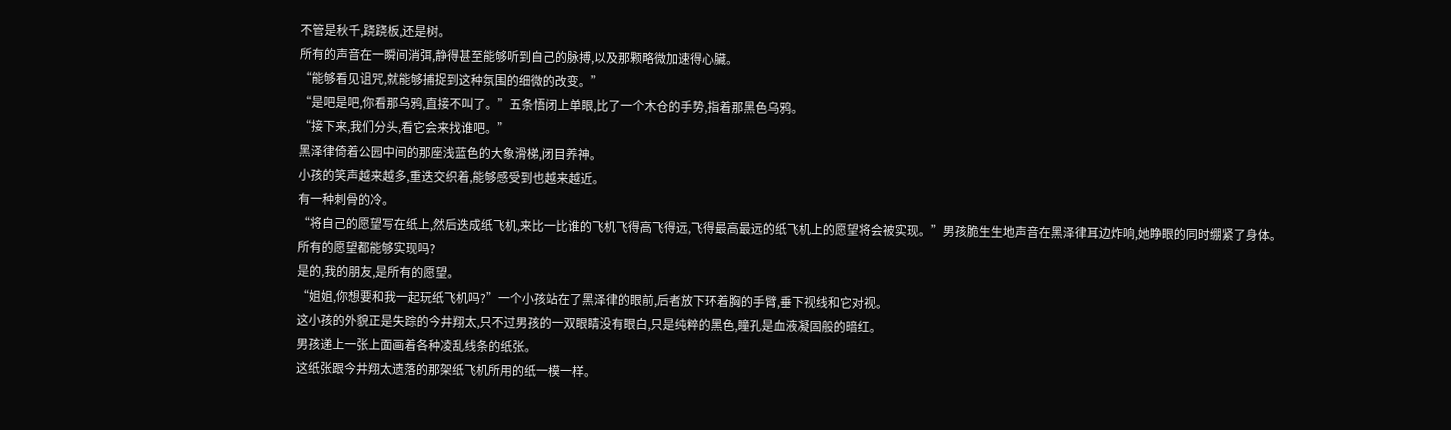不管是秋千,跷跷板,还是树。
所有的声音在一瞬间消弭,静得甚至能够听到自己的脉搏,以及那颗略微加速得心臟。
“能够看见诅咒,就能够捕捉到这种氛围的细微的改变。”
“是吧是吧,你看那乌鸦,直接不叫了。”五条悟闭上单眼,比了一个木仓的手势,指着那黑色乌鸦。
“接下来,我们分头,看它会来找谁吧。”
黑泽律倚着公园中间的那座浅蓝色的大象滑梯,闭目养神。
小孩的笑声越来越多,重迭交织着,能够感受到也越来越近。
有一种刺骨的冷。
“将自己的愿望写在纸上,然后迭成纸飞机,来比一比谁的飞机飞得高飞得远,飞得最高最远的纸飞机上的愿望将会被实现。”男孩脆生生地声音在黑泽律耳边炸响,她睁眼的同时绷紧了身体。
所有的愿望都能够实现吗?
是的,我的朋友,是所有的愿望。
“姐姐,你想要和我一起玩纸飞机吗?”一个小孩站在了黑泽律的眼前,后者放下环着胸的手臂,垂下视线和它对视。
这小孩的外貌正是失踪的今井翔太,只不过男孩的一双眼睛没有眼白,只是纯粹的黑色,瞳孔是血液凝固般的暗红。
男孩递上一张上面画着各种凌乱线条的纸张。
这纸张跟今井翔太遗落的那架纸飞机所用的纸一模一样。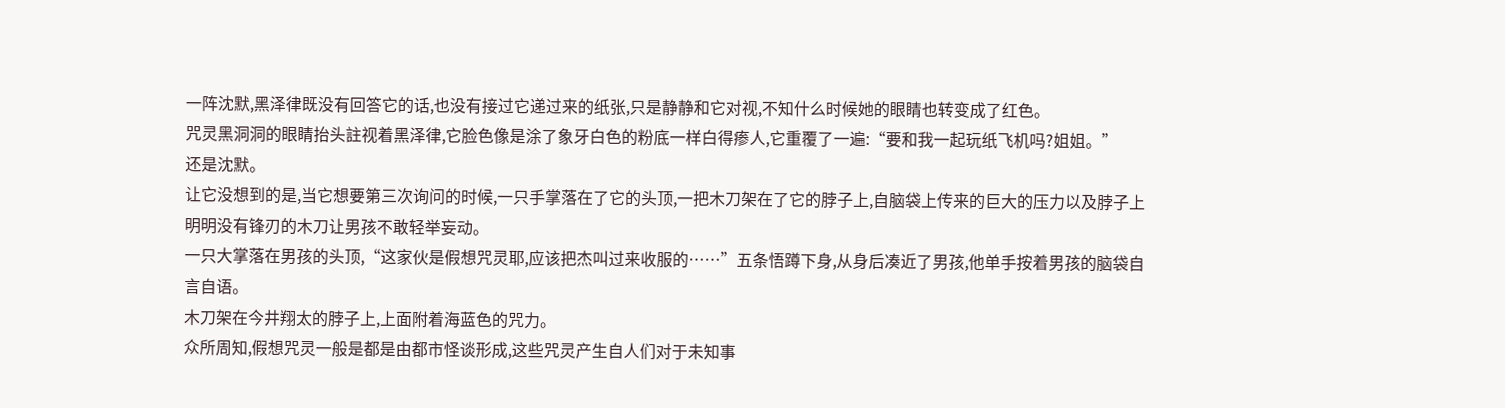一阵沈默,黑泽律既没有回答它的话,也没有接过它递过来的纸张,只是静静和它对视,不知什么时候她的眼睛也转变成了红色。
咒灵黑洞洞的眼睛抬头註视着黑泽律,它脸色像是涂了象牙白色的粉底一样白得瘆人,它重覆了一遍:“要和我一起玩纸飞机吗?姐姐。”
还是沈默。
让它没想到的是,当它想要第三次询问的时候,一只手掌落在了它的头顶,一把木刀架在了它的脖子上,自脑袋上传来的巨大的压力以及脖子上明明没有锋刃的木刀让男孩不敢轻举妄动。
一只大掌落在男孩的头顶,“这家伙是假想咒灵耶,应该把杰叫过来收服的……”五条悟蹲下身,从身后凑近了男孩,他单手按着男孩的脑袋自言自语。
木刀架在今井翔太的脖子上,上面附着海蓝色的咒力。
众所周知,假想咒灵一般是都是由都市怪谈形成,这些咒灵产生自人们对于未知事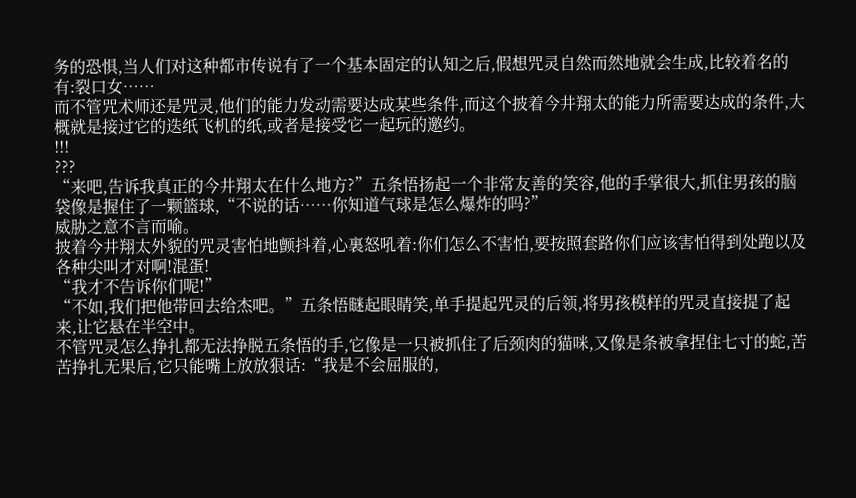务的恐惧,当人们对这种都市传说有了一个基本固定的认知之后,假想咒灵自然而然地就会生成,比较着名的有:裂口女……
而不管咒术师还是咒灵,他们的能力发动需要达成某些条件,而这个披着今井翔太的能力所需要达成的条件,大概就是接过它的迭纸飞机的纸,或者是接受它一起玩的邀约。
!!!
???
“来吧,告诉我真正的今井翔太在什么地方?”五条悟扬起一个非常友善的笑容,他的手掌很大,抓住男孩的脑袋像是握住了一颗篮球,“不说的话……你知道气球是怎么爆炸的吗?”
威胁之意不言而喻。
披着今井翔太外貌的咒灵害怕地颤抖着,心裏怒吼着:你们怎么不害怕,要按照套路你们应该害怕得到处跑以及各种尖叫才对啊!混蛋!
“我才不告诉你们呢!”
“不如,我们把他带回去给杰吧。”五条悟瞇起眼睛笑,单手提起咒灵的后领,将男孩模样的咒灵直接提了起来,让它悬在半空中。
不管咒灵怎么挣扎都无法挣脱五条悟的手,它像是一只被抓住了后颈肉的猫咪,又像是条被拿捏住七寸的蛇,苦苦挣扎无果后,它只能嘴上放放狠话:“我是不会屈服的,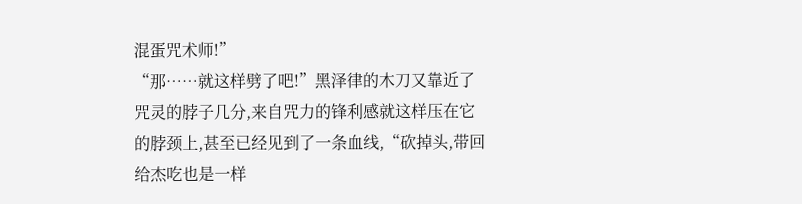混蛋咒术师!”
“那……就这样劈了吧!”黑泽律的木刀又靠近了咒灵的脖子几分,来自咒力的锋利感就这样压在它的脖颈上,甚至已经见到了一条血线,“砍掉头,带回给杰吃也是一样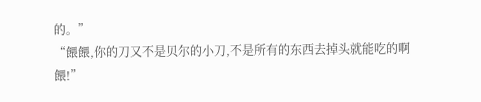的。”
“餵餵,你的刀又不是贝尔的小刀,不是所有的东西去掉头就能吃的啊餵!”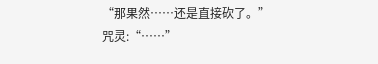“那果然……还是直接砍了。”
咒灵:“……”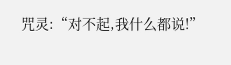咒灵:“对不起,我什么都说!”